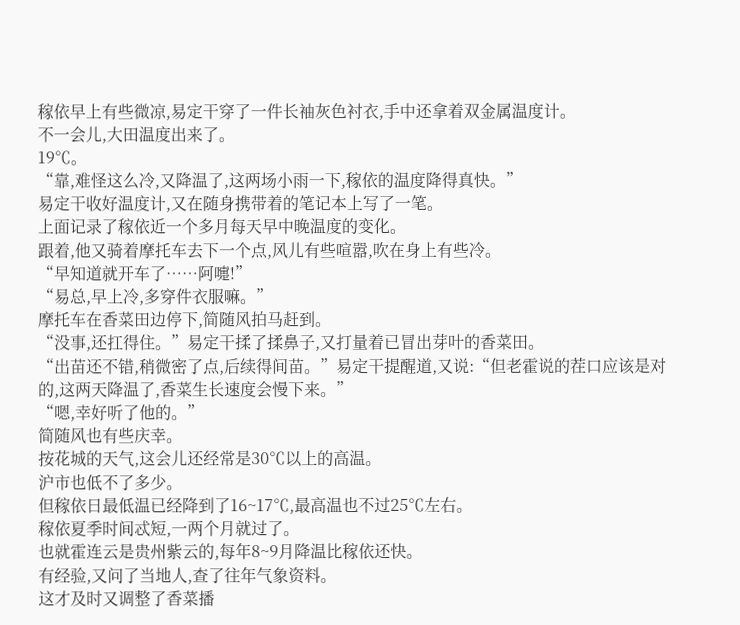稼依早上有些微凉,易定干穿了一件长袖灰色衬衣,手中还拿着双金属温度计。
不一会儿,大田温度出来了。
19℃。
“靠,难怪这么冷,又降温了,这两场小雨一下,稼依的温度降得真快。”
易定干收好温度计,又在随身携带着的笔记本上写了一笔。
上面记录了稼依近一个多月每天早中晚温度的变化。
跟着,他又骑着摩托车去下一个点,风儿有些喧嚣,吹在身上有些冷。
“早知道就开车了……阿嚏!”
“易总,早上冷,多穿件衣服嘛。”
摩托车在香菜田边停下,简随风拍马赶到。
“没事,还扛得住。”易定干揉了揉鼻子,又打量着已冒出芽叶的香菜田。
“出苗还不错,稍微密了点,后续得间苗。”易定干提醒道,又说:“但老霍说的茬口应该是对的,这两天降温了,香菜生长速度会慢下来。”
“嗯,幸好听了他的。”
简随风也有些庆幸。
按花城的天气,这会儿还经常是30℃以上的高温。
沪市也低不了多少。
但稼依日最低温已经降到了16~17℃,最高温也不过25℃左右。
稼依夏季时间忒短,一两个月就过了。
也就霍连云是贵州紫云的,每年8~9月降温比稼依还快。
有经验,又问了当地人,查了往年气象资料。
这才及时又调整了香菜播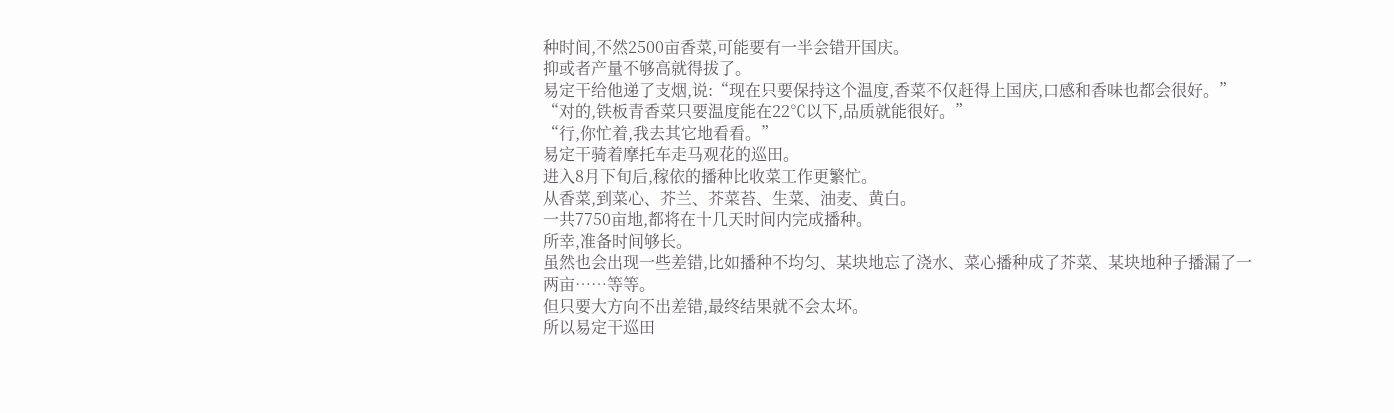种时间,不然2500亩香菜,可能要有一半会错开国庆。
抑或者产量不够高就得拔了。
易定干给他递了支烟,说:“现在只要保持这个温度,香菜不仅赶得上国庆,口感和香味也都会很好。”
“对的,铁板青香菜只要温度能在22℃以下,品质就能很好。”
“行,你忙着,我去其它地看看。”
易定干骑着摩托车走马观花的巡田。
进入8月下旬后,稼依的播种比收菜工作更繁忙。
从香菜,到菜心、芥兰、芥菜苔、生菜、油麦、黄白。
一共7750亩地,都将在十几天时间内完成播种。
所幸,准备时间够长。
虽然也会出现一些差错,比如播种不均匀、某块地忘了浇水、菜心播种成了芥菜、某块地种子播漏了一两亩……等等。
但只要大方向不出差错,最终结果就不会太坏。
所以易定干巡田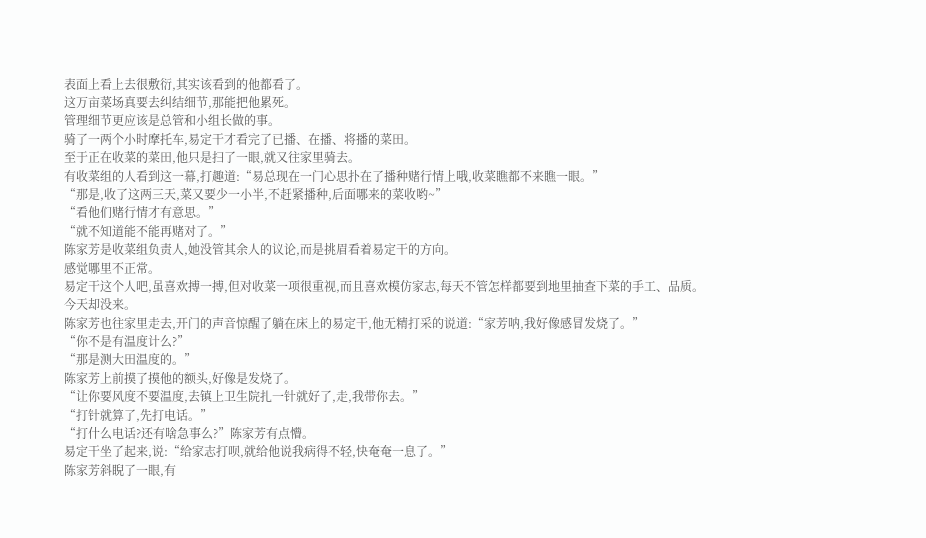表面上看上去很敷衍,其实该看到的他都看了。
这万亩菜场真要去纠结细节,那能把他累死。
管理细节更应该是总管和小组长做的事。
骑了一两个小时摩托车,易定干才看完了已播、在播、将播的菜田。
至于正在收菜的菜田,他只是扫了一眼,就又往家里骑去。
有收菜组的人看到这一幕,打趣道:“易总现在一门心思扑在了播种赌行情上哦,收菜瞧都不来瞧一眼。”
“那是,收了这两三天,菜又要少一小半,不赶紧播种,后面哪来的菜收哟~”
“看他们赌行情才有意思。”
“就不知道能不能再赌对了。”
陈家芳是收菜组负责人,她没管其余人的议论,而是挑眉看着易定干的方向。
感觉哪里不正常。
易定干这个人吧,虽喜欢搏一搏,但对收菜一项很重视,而且喜欢模仿家志,每天不管怎样都要到地里抽查下菜的手工、品质。
今天却没来。
陈家芳也往家里走去,开门的声音惊醒了躺在床上的易定干,他无精打采的说道:“家芳呐,我好像感冒发烧了。”
“你不是有温度计么?”
“那是测大田温度的。”
陈家芳上前摸了摸他的额头,好像是发烧了。
“让你要风度不要温度,去镇上卫生院扎一针就好了,走,我带你去。”
“打针就算了,先打电话。”
“打什么电话?还有啥急事么?”陈家芳有点懵。
易定干坐了起来,说:“给家志打呗,就给他说我病得不轻,快奄奄一息了。”
陈家芳斜睨了一眼,有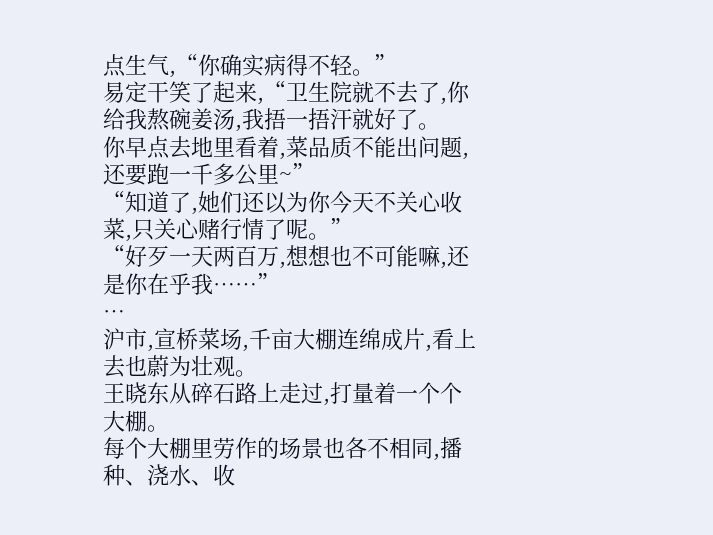点生气,“你确实病得不轻。”
易定干笑了起来,“卫生院就不去了,你给我熬碗姜汤,我捂一捂汗就好了。
你早点去地里看着,菜品质不能出问题,还要跑一千多公里~”
“知道了,她们还以为你今天不关心收菜,只关心赌行情了呢。”
“好歹一天两百万,想想也不可能嘛,还是你在乎我……”
…
沪市,宣桥菜场,千亩大棚连绵成片,看上去也蔚为壮观。
王晓东从碎石路上走过,打量着一个个大棚。
每个大棚里劳作的场景也各不相同,播种、浇水、收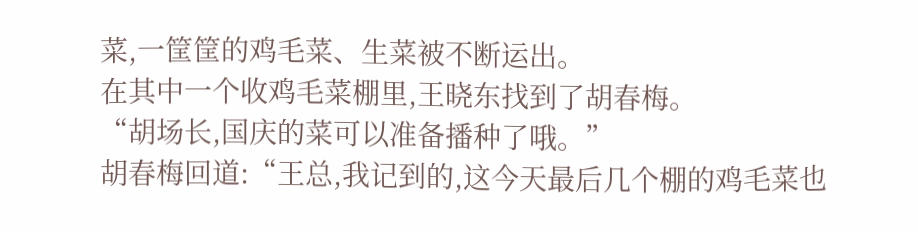菜,一筐筐的鸡毛菜、生菜被不断运出。
在其中一个收鸡毛菜棚里,王晓东找到了胡春梅。
“胡场长,国庆的菜可以准备播种了哦。”
胡春梅回道:“王总,我记到的,这今天最后几个棚的鸡毛菜也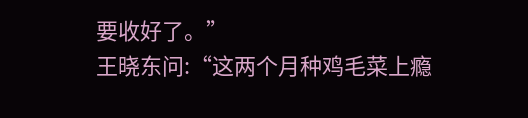要收好了。”
王晓东问:“这两个月种鸡毛菜上瘾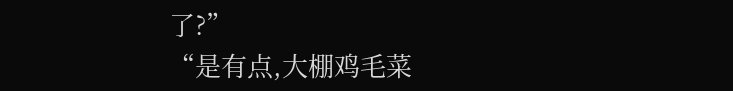了?”
“是有点,大棚鸡毛菜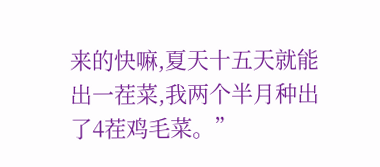来的快嘛,夏天十五天就能出一茬菜,我两个半月种出了4茬鸡毛菜。”